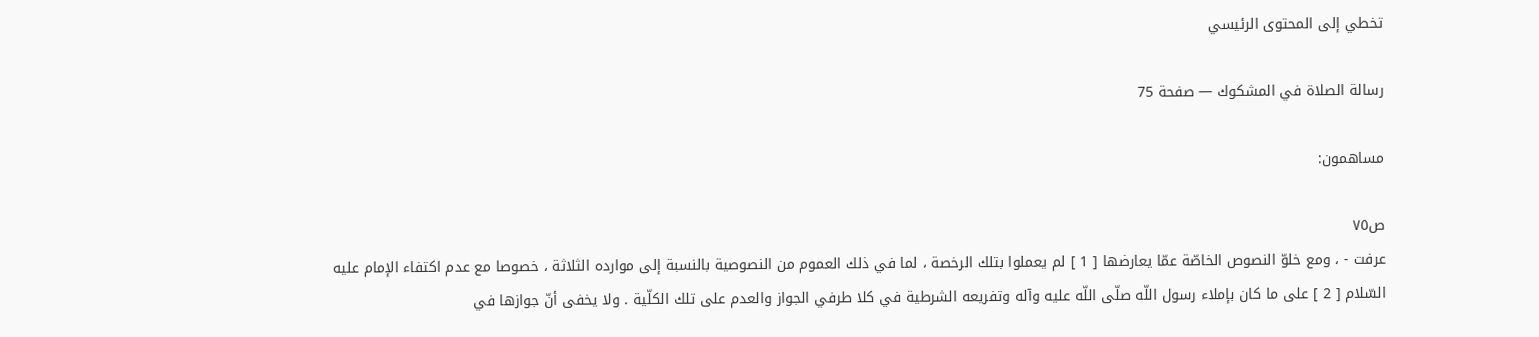تخطي إلى المحتوى الرئيسي

رسالة الصلاة في المشكوك — صفحة 75

مساهمون:

ص٧٥
عرفت - ، ومع خلوّ النصوص الخاصّة عمّا يعارضها [ 1 ] لم يعملوا بتلك الرخصة ، لما في ذلك العموم من النصوصية بالنسبة إلى موارده الثلاثة ، خصوصا مع عدم اكتفاء الإمام عليه السّلام [ 2 ] على ما كان بإملاء رسول اللّه صلّى اللّه عليه وآله وتفريعه الشرطية في كلا طرفي الجواز والعدم على تلك الكلّية . ولا يخفى أنّ جوازها في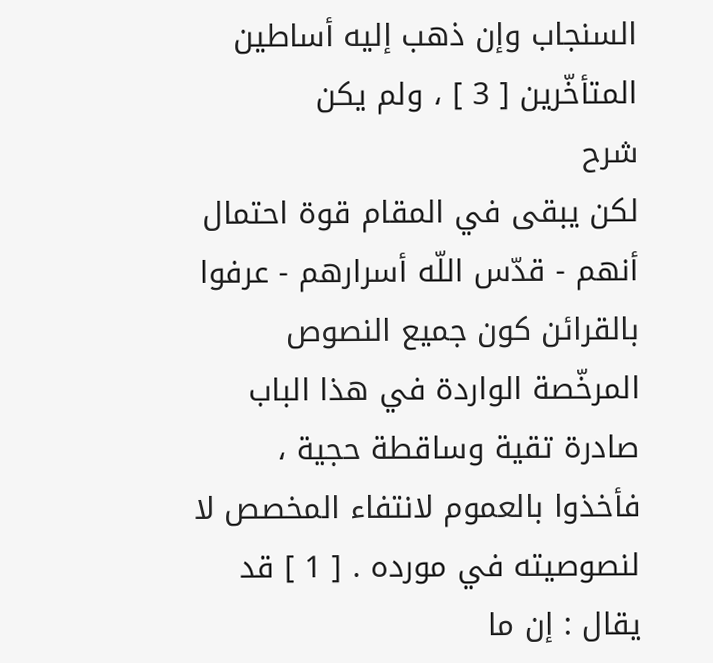السنجاب وإن ذهب إليه أساطين المتأخّرين [ 3 ] ، ولم يكن
شرح
لكن يبقى في المقام قوة احتمال أنهم - قدّس اللّه أسرارهم - عرفوا بالقرائن كون جميع النصوص المرخّصة الواردة في هذا الباب صادرة تقية وساقطة حجية ، فأخذوا بالعموم لانتفاء المخصص لا لنصوصيته في مورده . [ 1 ] قد يقال : إن ما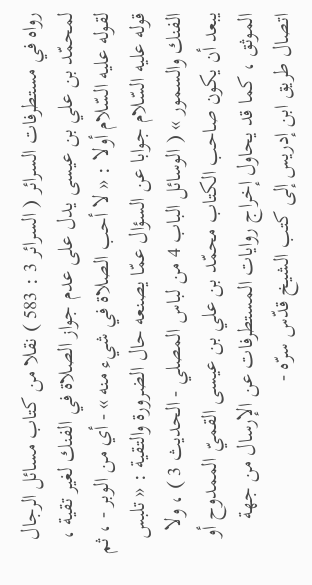رواه في مستطرفات السرائر ( السرائر 3 : 583 ) نقلا من كتاب مسائل الرجال لمحمّد بن علي بن عيسى يدل على عدم جواز الصلاة في الفنك لغير تقية ، لقوله عليه السّلام أولا : « لا أحب الصلاة في شيء منه » - أي من الوبر - ، ثم قوله عليه السّلام جوابا عن السؤال عمّا يصنعه حال الضرورة والتقية : « تلبس الفنك والسمور » ( الوسائل الباب 4 من لباس المصلي - الحديث 3 ) ، ولا يبعد أن يكون صاحب الكتاب محمّد بن علي بن عيسى القميّ الممدوح أو الموثق ، كما قد يحاول إخراج روايات المستطرفات عن الإرسال من جهة اتصال طريق ابن إدريس إلى كتب الشيخ قدّس سرّه -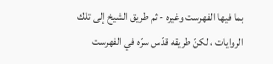بما فيها الفهرست وغيره - ثم طريق الشيخ إلى تلك الروايات ، لكنّ طريقه قدّس سرّه في الفهرست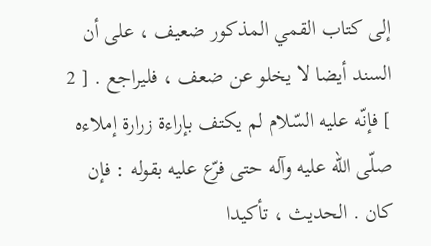إلى كتاب القمي المذكور ضعيف ، على أن السند أيضا لا يخلو عن ضعف ، فليراجع . [ 2 ] فإنّه عليه السّلام لم يكتف بإراءة زرارة إملاءه صلّى اللّه عليه وآله حتى فرّع عليه بقوله : فإن كان . الحديث ، تأكيدا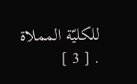للكليّة المملاة . [ 3 ]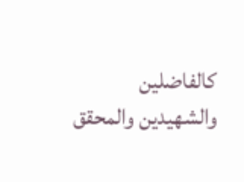كالفاضلين والشهيدين والمحقق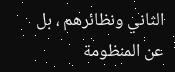الثاني ونظائرهم ، بل عن المنظومة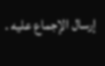إرسال الإجماع عليه .